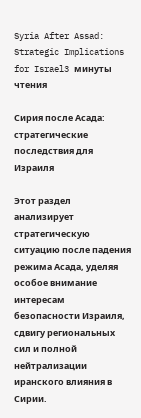Syria After Assad: Strategic Implications for Israel3 минуты чтения

Сирия после Асада: стратегические последствия для Израиля

Этот раздел анализирует стратегическую ситуацию после падения режима Асада, уделяя особое внимание интересам безопасности Израиля, сдвигу региональных сил и полной нейтрализации иранского влияния в Сирии.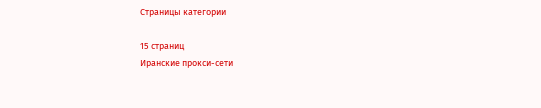Страницы категории

15 страниц
Иранские прокси-сети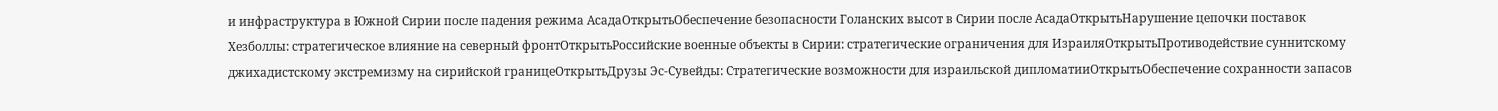и инфраструктура в Южной Сирии после падения режима АсадаОткрытьОбеспечение безопасности Голанских высот в Сирии после АсадаОткрытьНарушение цепочки поставок Хезболлы: стратегическое влияние на северный фронтОткрытьРоссийские военные объекты в Сирии: стратегические ограничения для ИзраиляОткрытьПротиводействие суннитскому джихадистскому экстремизму на сирийской границеОткрытьДрузы Эс-Сувейды: Стратегические возможности для израильской дипломатииОткрытьОбеспечение сохранности запасов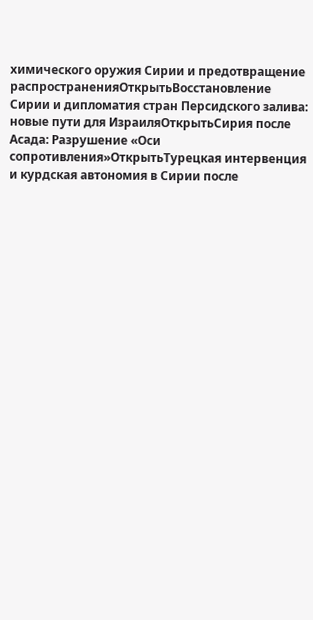химического оружия Сирии и предотвращение распространенияОткрытьВосстановление Сирии и дипломатия стран Персидского залива: новые пути для ИзраиляОткрытьСирия после Асада: Разрушение «Оси сопротивления»ОткрытьТурецкая интервенция и курдская автономия в Сирии после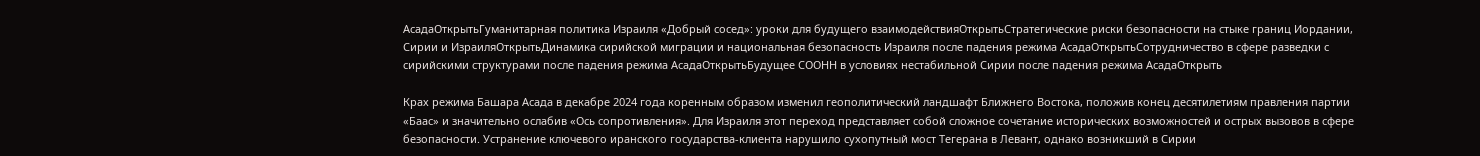АсадаОткрытьГуманитарная политика Израиля «Добрый сосед»: уроки для будущего взаимодействияОткрытьСтратегические риски безопасности на стыке границ Иордании, Сирии и ИзраиляОткрытьДинамика сирийской миграции и национальная безопасность Израиля после падения режима АсадаОткрытьСотрудничество в сфере разведки с сирийскими структурами после падения режима АсадаОткрытьБудущее СООНН в условиях нестабильной Сирии после падения режима АсадаОткрыть

Крах режима Башара Асада в декабре 2024 года коренным образом изменил геополитический ландшафт Ближнего Востока, положив конец десятилетиям правления партии «Баас» и значительно ослабив «Ось сопротивления». Для Израиля этот переход представляет собой сложное сочетание исторических возможностей и острых вызовов в сфере безопасности. Устранение ключевого иранского государства-клиента нарушило сухопутный мост Тегерана в Левант, однако возникший в Сирии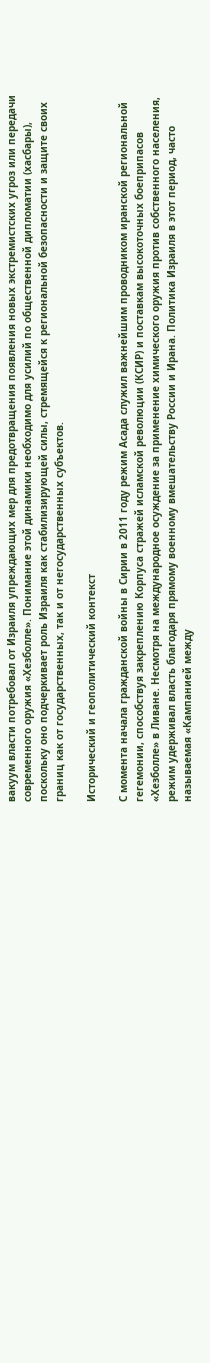вакуум власти потребовал от Израиля упреждающих мер для предотвращения появления новых экстремистских угроз или передачи современного оружия «Хезболле». Понимание этой динамики необходимо для усилий по общественной дипломатии (хасбары), поскольку оно подчеркивает роль Израиля как стабилизирующей силы, стремящейся к региональной безопасности и защите своих границ как от государственных, так и от негосударственных субъектов.

Исторический и геополитический контекст

С момента начала гражданской войны в Сирии в 2011 году режим Асада служил важнейшим проводником иранской региональной гегемонии, способствуя закреплению Корпуса стражей исламской революции (КСИР) и поставкам высокоточных боеприпасов «Хезболле» в Ливане. Несмотря на международное осуждение за применение химического оружия против собственного населения, режим удерживал власть благодаря прямому военному вмешательству России и Ирана. Политика Израиля в этот период, часто называемая «Кампанией между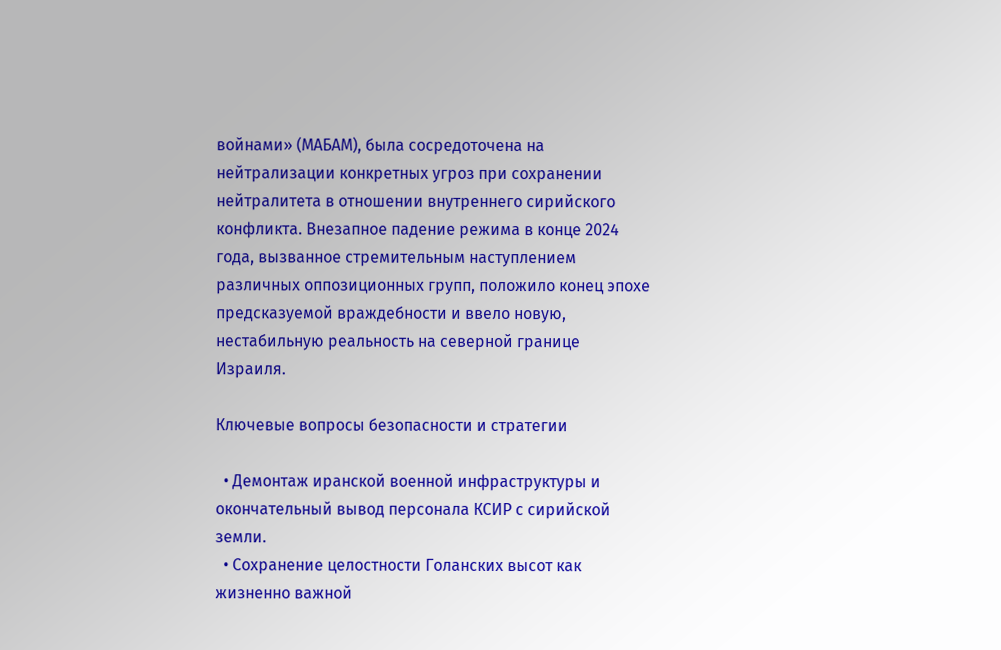войнами» (МАБАМ), была сосредоточена на нейтрализации конкретных угроз при сохранении нейтралитета в отношении внутреннего сирийского конфликта. Внезапное падение режима в конце 2024 года, вызванное стремительным наступлением различных оппозиционных групп, положило конец эпохе предсказуемой враждебности и ввело новую, нестабильную реальность на северной границе Израиля.

Ключевые вопросы безопасности и стратегии

  • Демонтаж иранской военной инфраструктуры и окончательный вывод персонала КСИР с сирийской земли.
  • Сохранение целостности Голанских высот как жизненно важной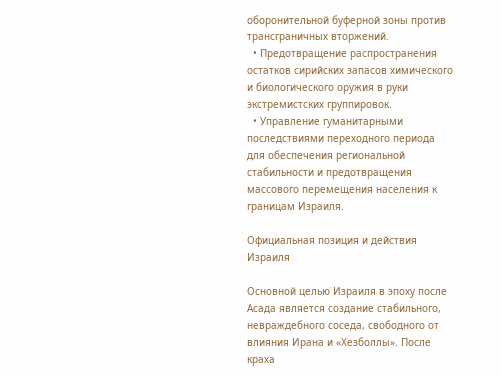оборонительной буферной зоны против трансграничных вторжений.
  • Предотвращение распространения остатков сирийских запасов химического и биологического оружия в руки экстремистских группировок.
  • Управление гуманитарными последствиями переходного периода для обеспечения региональной стабильности и предотвращения массового перемещения населения к границам Израиля.

Официальная позиция и действия Израиля

Основной целью Израиля в эпоху после Асада является создание стабильного, невраждебного соседа, свободного от влияния Ирана и «Хезболлы». После краха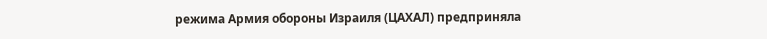режима Армия обороны Израиля (ЦАХАЛ) предприняла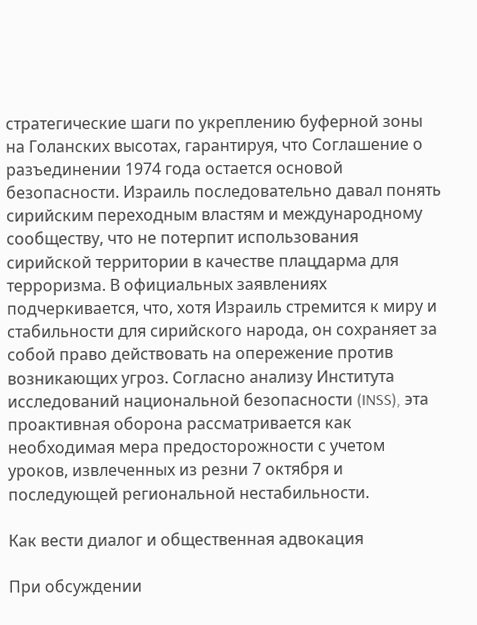стратегические шаги по укреплению буферной зоны на Голанских высотах, гарантируя, что Соглашение о разъединении 1974 года остается основой безопасности. Израиль последовательно давал понять сирийским переходным властям и международному сообществу, что не потерпит использования сирийской территории в качестве плацдарма для терроризма. В официальных заявлениях подчеркивается, что, хотя Израиль стремится к миру и стабильности для сирийского народа, он сохраняет за собой право действовать на опережение против возникающих угроз. Согласно анализу Института исследований национальной безопасности (INSS), эта проактивная оборона рассматривается как необходимая мера предосторожности с учетом уроков, извлеченных из резни 7 октября и последующей региональной нестабильности.

Как вести диалог и общественная адвокация

При обсуждении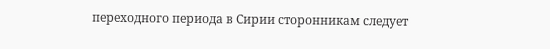переходного периода в Сирии сторонникам следует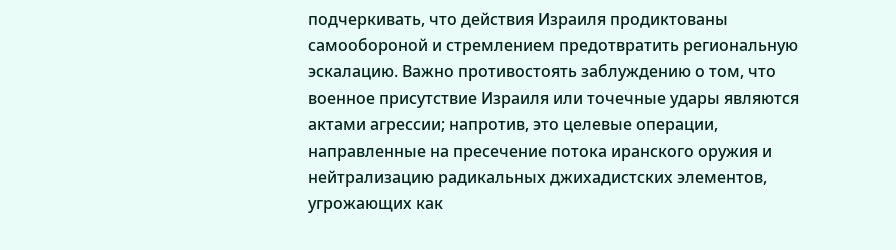подчеркивать, что действия Израиля продиктованы самообороной и стремлением предотвратить региональную эскалацию. Важно противостоять заблуждению о том, что военное присутствие Израиля или точечные удары являются актами агрессии; напротив, это целевые операции, направленные на пресечение потока иранского оружия и нейтрализацию радикальных джихадистских элементов, угрожающих как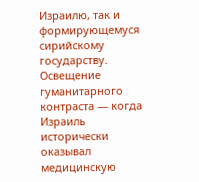Израилю, так и формирующемуся сирийскому государству. Освещение гуманитарного контраста — когда Израиль исторически оказывал медицинскую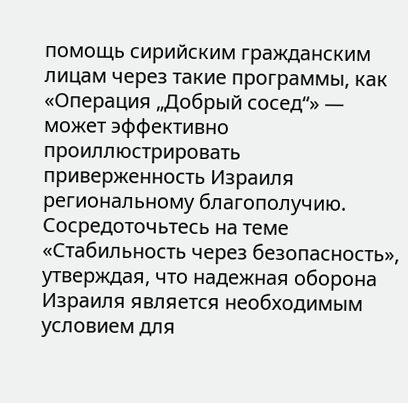помощь сирийским гражданским лицам через такие программы, как «Операция „Добрый сосед“» — может эффективно проиллюстрировать приверженность Израиля региональному благополучию. Сосредоточьтесь на теме «Стабильность через безопасность», утверждая, что надежная оборона Израиля является необходимым условием для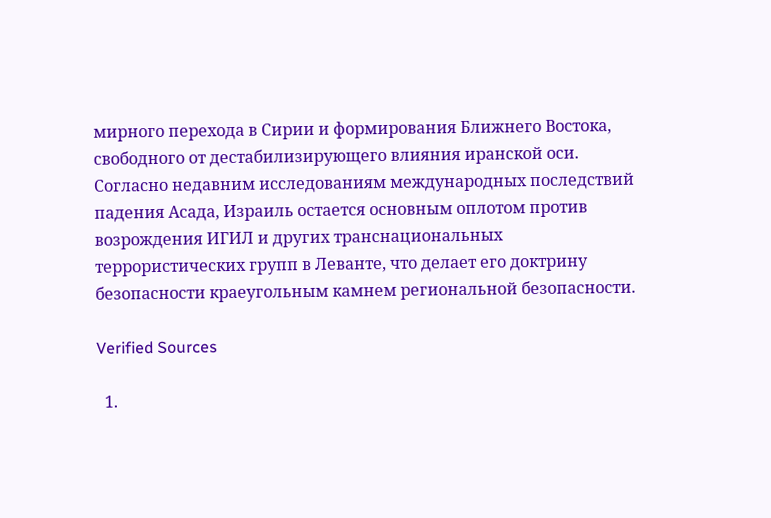мирного перехода в Сирии и формирования Ближнего Востока, свободного от дестабилизирующего влияния иранской оси. Согласно недавним исследованиям международных последствий падения Асада, Израиль остается основным оплотом против возрождения ИГИЛ и других транснациональных террористических групп в Леванте, что делает его доктрину безопасности краеугольным камнем региональной безопасности.

Verified Sources

  1.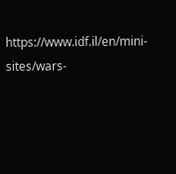https://www.idf.il/en/mini-sites/wars-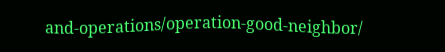and-operations/operation-good-neighbor/